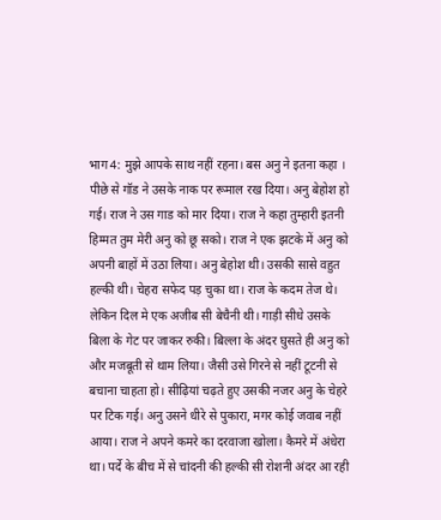भाग 4: मुझे आपके साथ नहीं रहना। बस अनु ने इतना कहा ।
पीछे से गॉड ने उसके नाक पर रूमाल रख दिया। अनु बेहोश हो गई। राज ने उस गाड को मार दिया। राज ने कहा तुम्हारी इतनी हिम्मत तुम मेरी अनु को छू सको। राज ने एक झटके में अनु को अपनी बाहों में उठा लिया। अनु बेहोश थी। उसकी सासे वहुत हल्की थी। चेहरा सफेद पड़ चुका था। राज के कदम तेज थे। लेकिन दिल मे एक अजीब सी बेचैनी थी। गाड़ी सीधे उसके बिला के गेट पर जाकर रुकी। बिल्ला के अंदर घुसते ही अनु को और मजबूती से थाम लिया। जैसी उसे गिरने से नहीं टूटनी से बचाना चाहता हो। सीढ़ियां चढ़ते हुए उसकी नजर अनु के चेहरे पर टिक गई। अनु उसने धीरे से पुकारा, मगर कोई जवाब नहीं आया। राज ने अपने कमरे का दरवाजा खोला। कैमरे में अंधेरा था। पर्दे के बीच में से चांदनी की हल्की सी रोशनी अंदर आ रही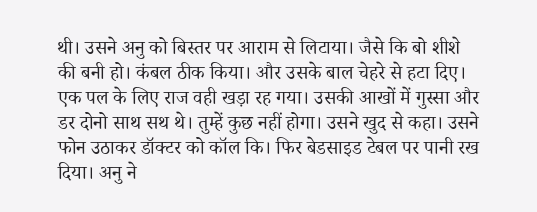थी। उसने अनु को बिस्तर पर आराम से लिटाया। जैसे कि बो शीशे की बनी हो। कंबल ठीक किया। और उसके बाल चेहरे से हटा दिए। एक पल के लिए राज वही खड़ा रह गया। उसकी आखों में गुस्सा और डर दोनो साथ सथ थे। तुम्हें कुछ नहीं होगा। उसने खुद से कहा। उसने फोन उठाकर डॉक्टर को कॉल कि। फिर बेडसाइड टेबल पर पानी रख दिया। अनु ने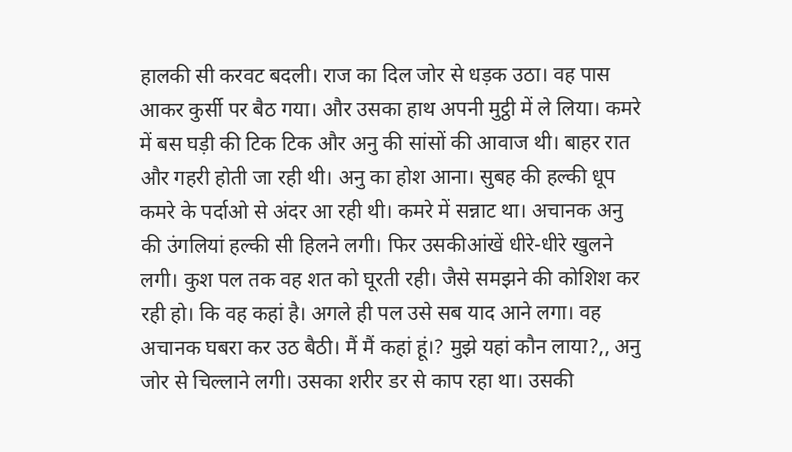हालकी सी करवट बदली। राज का दिल जोर से धड़क उठा। वह पास आकर कुर्सी पर बैठ गया। और उसका हाथ अपनी मुट्ठी में ले लिया। कमरे में बस घड़ी की टिक टिक और अनु की सांसों की आवाज थी। बाहर रात और गहरी होती जा रही थी। अनु का होश आना। सुबह की हल्की धूप कमरे के पर्दाओ से अंदर आ रही थी। कमरे में सन्नाट था। अचानक अनु की उंगलियां हल्की सी हिलने लगी। फिर उसकीआंखें धीरे-धीरे खुलने लगी। कुश पल तक वह शत को घूरती रही। जैसे समझने की कोशिश कर रही हो। कि वह कहां है। अगले ही पल उसे सब याद आने लगा। वह अचानक घबरा कर उठ बैठी। मैं मैं कहां हूं।? मुझे यहां कौन लाया?,, अनु जोर से चिल्लाने लगी। उसका शरीर डर से काप रहा था। उसकी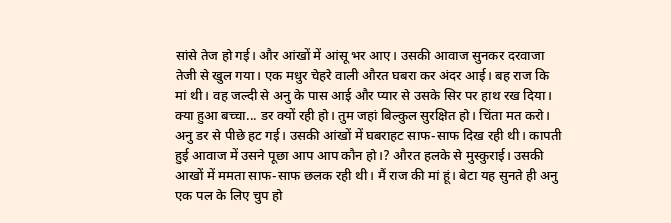सांसे तेज हो गई। और आंखों में आंसू भर आए। उसकी आवाज सुनकर दरवाजा तेजी से खुल गया। एक मधुर चेहरे वाली औरत घबरा कर अंदर आई। बह राज कि मां थी। वह जल्दी से अनु के पास आई और प्यार से उसके सिर पर हाथ रख दिया। क्या हुआ बच्चा... डर क्यों रही हो। तुम जहां बिल्कुल सुरक्षित हो। चिंता मत करो। अनु डर से पीछे हट गई। उसकी आंखों में घबराहट साफ-साफ दिख रही थी। कापती हुई आवाज में उसने पूछा आप आप कौन हो।? औरत हलके से मुस्कुराई। उसकी आखों में ममता साफ-साफ छलक रही थी। मैं राज की मां हूं। बेटा यह सुनते ही अनु एक पल के लिए चुप हो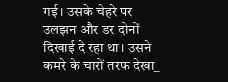गई। उसके चेहरे पर उलझन और डर दोनों दिखाई दे रहा था। उसने कमरे के चारों तरफ देखा_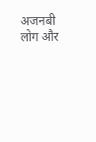अजनबी लोग और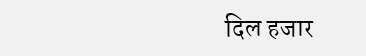दिल हजार